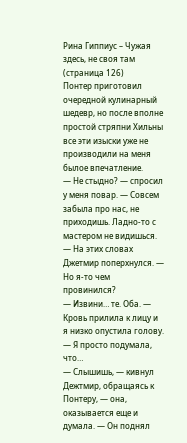Рина Гиппиус – Чужая здесь, не своя там (страница 126)
Понтер приготовил очередной кулинарный шедевр, но после вполне простой стряпни Хильны все эти изыски уже не производили на меня былое впечатление.
— Не стыдно? — спросил у меня повар. — Совсем забыла про нас, не приходишь. Ладно-то с мастером не видишься. — На этих словах Джетмир поперхнулся. — Но я-то чем провинился?
— Извини… те. Оба. — Кровь прилила к лицу и я низко опустила голову. — Я просто подумала, что…
— Слышишь, — кивнул Дежтмир, обращаясь к Понтеру, — она, оказывается еще и думала. — Он поднял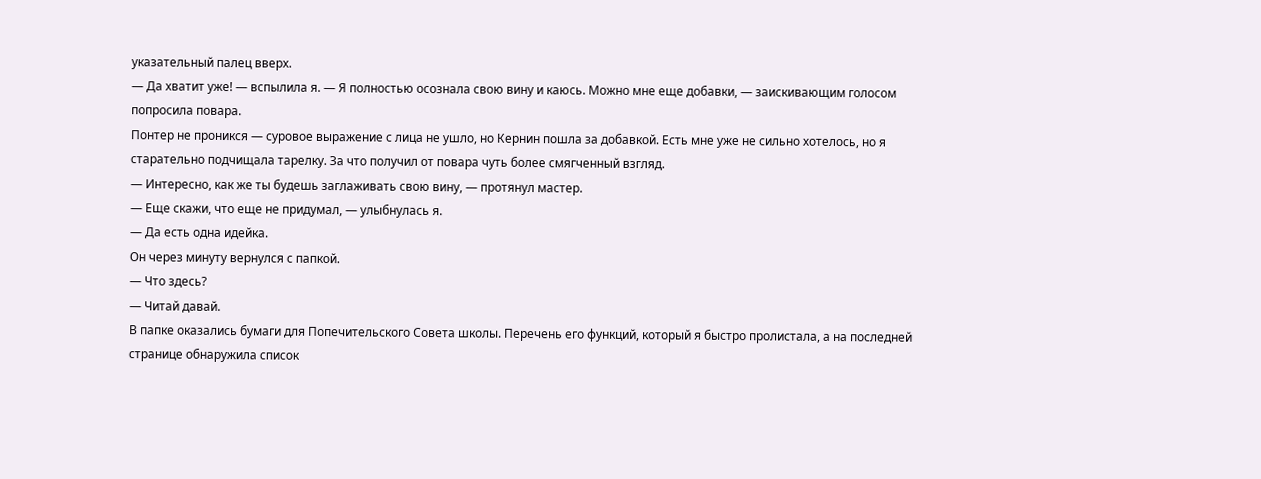указательный палец вверх.
— Да хватит уже! — вспылила я. — Я полностью осознала свою вину и каюсь. Можно мне еще добавки, — заискивающим голосом попросила повара.
Понтер не проникся — суровое выражение с лица не ушло, но Кернин пошла за добавкой. Есть мне уже не сильно хотелось, но я старательно подчищала тарелку. За что получил от повара чуть более смягченный взгляд.
— Интересно, как же ты будешь заглаживать свою вину, — протянул мастер.
— Еще скажи, что еще не придумал, — улыбнулась я.
— Да есть одна идейка.
Он через минуту вернулся с папкой.
— Что здесь?
— Читай давай.
В папке оказались бумаги для Попечительского Совета школы. Перечень его функций, который я быстро пролистала, а на последней странице обнаружила список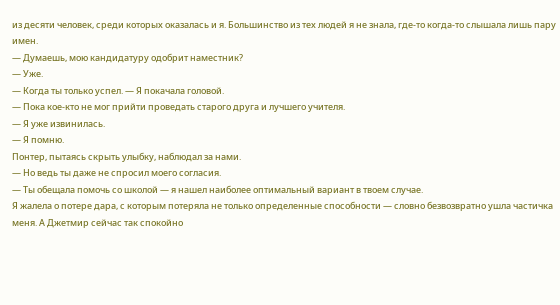из десяти человек, среди которых оказалась и я. Большинство из тех людей я не знала, где-то когда-то слышала лишь пару имен.
— Думаешь, мою кандидатуру одобрит наместник?
— Уже.
— Когда ты только успел. — Я покачала головой.
— Пока кое-кто не мог прийти проведать старого друга и лучшего учителя.
— Я уже извинилась.
— Я помню.
Понтер, пытаясь скрыть улыбку, наблюдал за нами.
— Но ведь ты даже не спросил моего согласия.
— Ты обещала помочь со школой — я нашел наиболее оптимальный вариант в твоем случае.
Я жалела о потере дара, с которым потеряла не только определенные способности — словно безвозвратно ушла частичка меня. А Джетмир сейчас так спокойно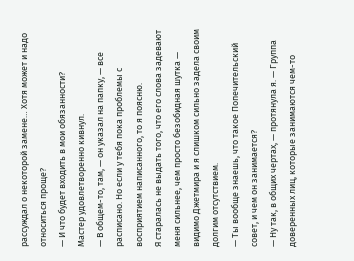рассуждал о некоторой замене… Хотя может и надо относиться проще?
— И что будет входить в мои обязанности?
Мастер удовлетворенно кивнул.
— В общем-то, там, — он указал на папку, — все расписано. Но если у тебя пока проблемы с восприятием написанного, то я поясню.
Я старалась не выдать того, что его слова задевают меня сильнее, чем просто безобидная шутка — видимо Джетмира и я слишком сильно задела своим долгим отсутствием.
— Ты вообще знаешь, что такое Попечительский совет, и чем он занимается?
— Ну так, в общих чертах, — протянула я. — Группа доверенных лиц, которые занимаются чем-то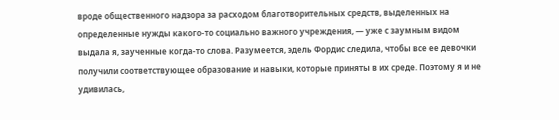вроде общественного надзора за расходом благотворительных средств, выделенных на определенные нужды какого-то социально важного учреждения, — уже с заумным видом выдала я, заученные когда-то слова. Разумеется, эдель Фордис следила, чтобы все ее девочки получили соответствующее образование и навыки, которые приняты в их среде. Поэтому я и не удивилась,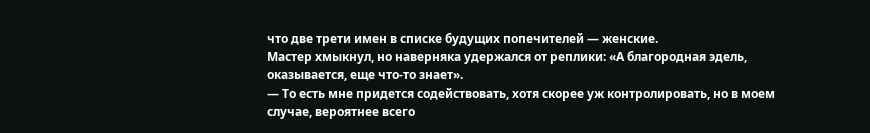что две трети имен в списке будущих попечителей — женские.
Мастер хмыкнул, но наверняка удержался от реплики: «А благородная эдель, оказывается, еще что-то знает».
— То есть мне придется содействовать, хотя скорее уж контролировать, но в моем случае, вероятнее всего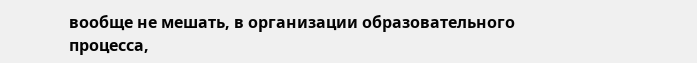вообще не мешать, в организации образовательного процесса,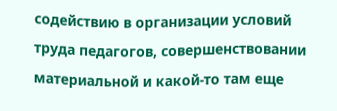содействию в организации условий труда педагогов, совершенствовании материальной и какой-то там еще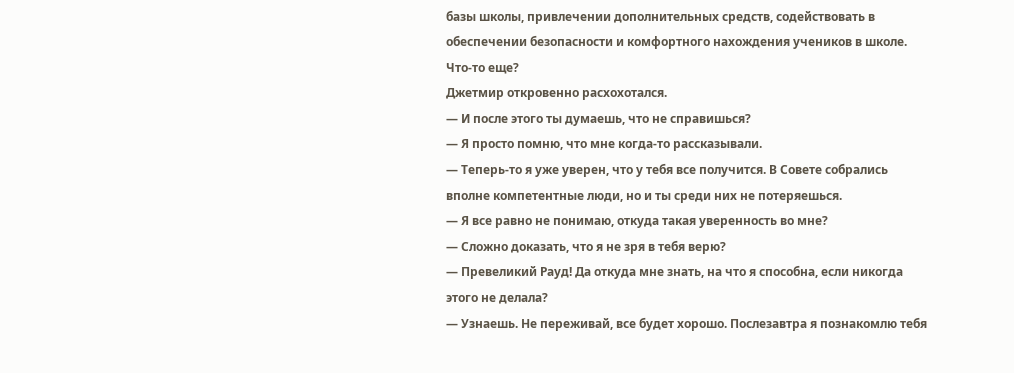базы школы, привлечении дополнительных средств, содействовать в обеспечении безопасности и комфортного нахождения учеников в школе. Что-то еще?
Джетмир откровенно расхохотался.
— И после этого ты думаешь, что не справишься?
— Я просто помню, что мне когда-то рассказывали.
— Теперь-то я уже уверен, что у тебя все получится. В Совете собрались вполне компетентные люди, но и ты среди них не потеряешься.
— Я все равно не понимаю, откуда такая уверенность во мне?
— Сложно доказать, что я не зря в тебя верю?
— Превеликий Рауд! Да откуда мне знать, на что я способна, если никогда этого не делала?
— Узнаешь. Не переживай, все будет хорошо. Послезавтра я познакомлю тебя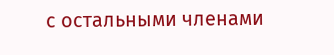с остальными членами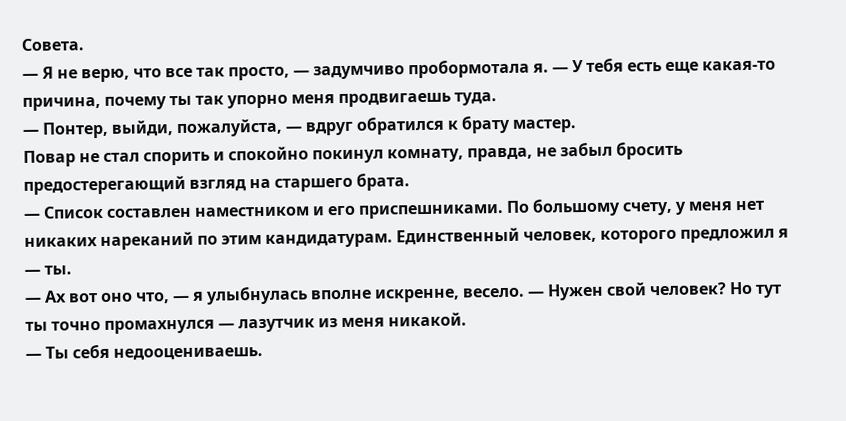Совета.
— Я не верю, что все так просто, — задумчиво пробормотала я. — У тебя есть еще какая-то причина, почему ты так упорно меня продвигаешь туда.
— Понтер, выйди, пожалуйста, — вдруг обратился к брату мастер.
Повар не стал спорить и спокойно покинул комнату, правда, не забыл бросить предостерегающий взгляд на старшего брата.
— Список составлен наместником и его приспешниками. По большому счету, у меня нет никаких нареканий по этим кандидатурам. Единственный человек, которого предложил я — ты.
— Ах вот оно что, — я улыбнулась вполне искренне, весело. — Нужен свой человек? Но тут ты точно промахнулся — лазутчик из меня никакой.
— Ты себя недооцениваешь.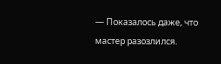— Показалось даже, что мастер разозлился.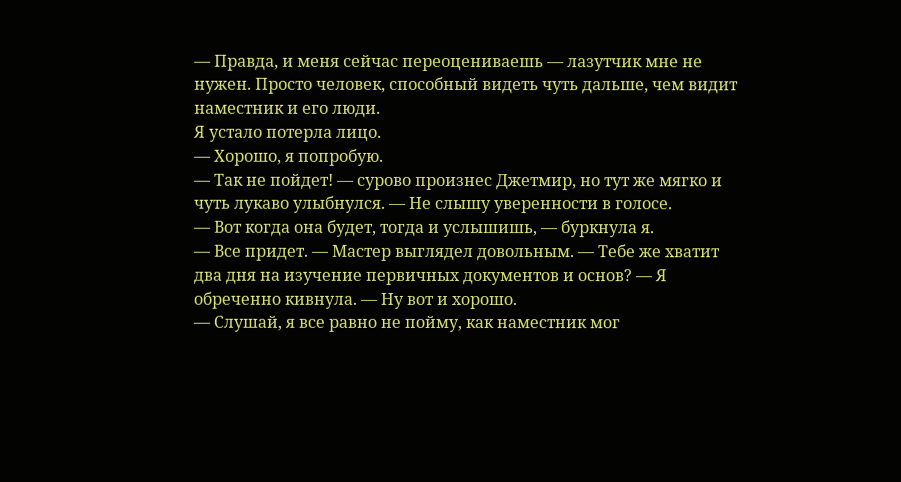— Правда, и меня сейчас переоцениваешь — лазутчик мне не нужен. Просто человек, способный видеть чуть дальше, чем видит наместник и его люди.
Я устало потерла лицо.
— Хорошо, я попробую.
— Так не пойдет! — сурово произнес Джетмир, но тут же мягко и чуть лукаво улыбнулся. — Не слышу уверенности в голосе.
— Вот когда она будет, тогда и услышишь, — буркнула я.
— Все придет. — Мастер выглядел довольным. — Тебе же хватит два дня на изучение первичных документов и основ? — Я обреченно кивнула. — Ну вот и хорошо.
— Слушай, я все равно не пойму, как наместник мог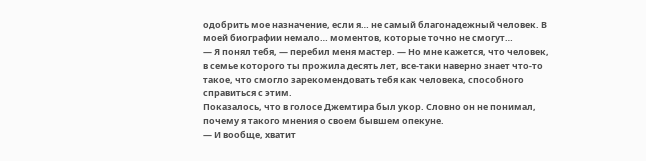одобрить мое назначение, если я… не самый благонадежный человек. В моей биографии немало… моментов, которые точно не смогут…
— Я понял тебя, — перебил меня мастер. — Но мне кажется, что человек, в семье которого ты прожила десять лет, все-таки наверно знает что-то такое, что смогло зарекомендовать тебя как человека, способного справиться с этим.
Показалось, что в голосе Джемтира был укор. Словно он не понимал, почему я такого мнения о своем бывшем опекуне.
— И вообще, хватит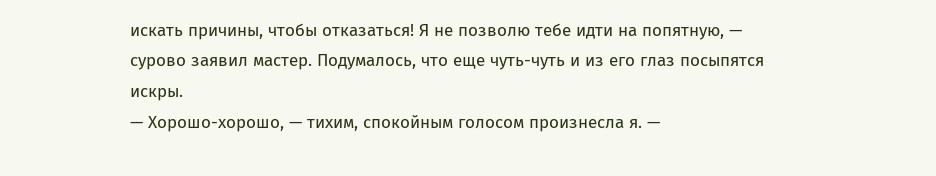искать причины, чтобы отказаться! Я не позволю тебе идти на попятную, — сурово заявил мастер. Подумалось, что еще чуть-чуть и из его глаз посыпятся искры.
— Хорошо-хорошо, — тихим, спокойным голосом произнесла я. —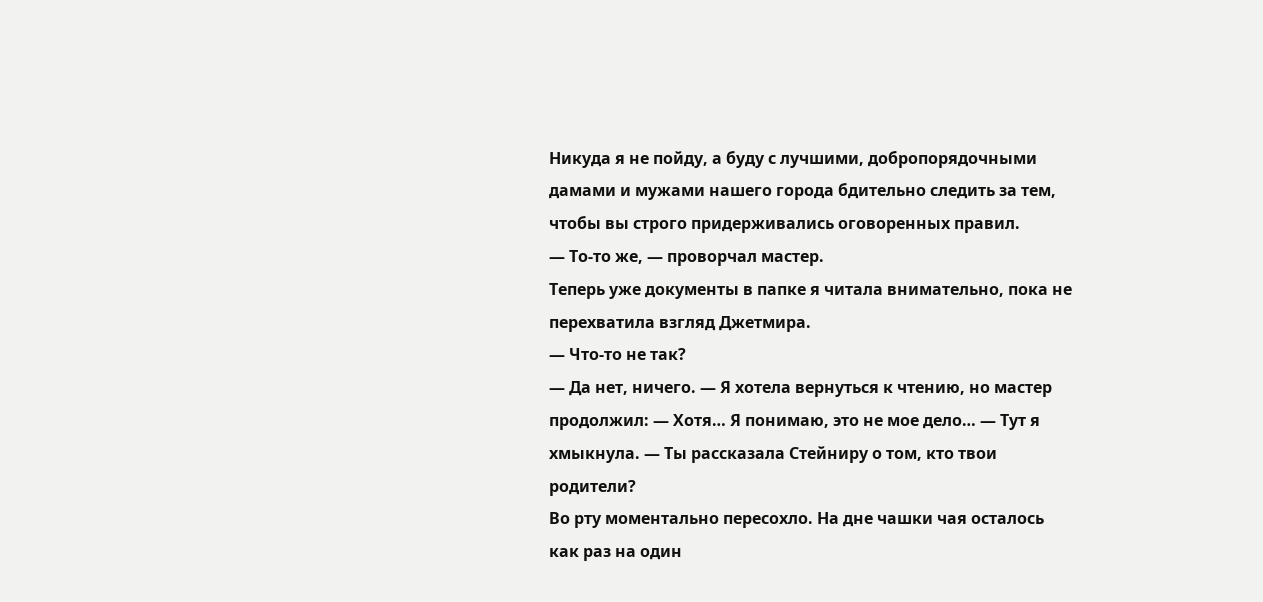Никуда я не пойду, а буду с лучшими, добропорядочными дамами и мужами нашего города бдительно следить за тем, чтобы вы строго придерживались оговоренных правил.
— То-то же, — проворчал мастер.
Теперь уже документы в папке я читала внимательно, пока не перехватила взгляд Джетмира.
— Что-то не так?
— Да нет, ничего. — Я хотела вернуться к чтению, но мастер продолжил: — Хотя… Я понимаю, это не мое дело… — Тут я хмыкнула. — Ты рассказала Стейниру о том, кто твои родители?
Во рту моментально пересохло. На дне чашки чая осталось как раз на один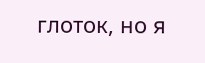глоток, но я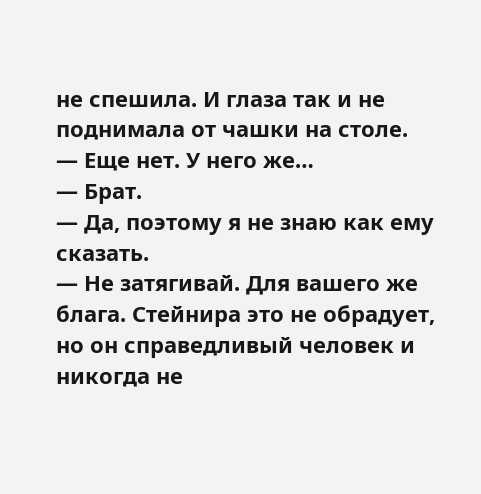не спешила. И глаза так и не поднимала от чашки на столе.
— Еще нет. У него же…
— Брат.
— Да, поэтому я не знаю как ему сказать.
— Не затягивай. Для вашего же блага. Стейнира это не обрадует, но он справедливый человек и никогда не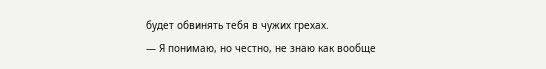будет обвинять тебя в чужих грехах.
— Я понимаю, но честно, не знаю как вообще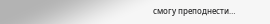смогу преподнести…